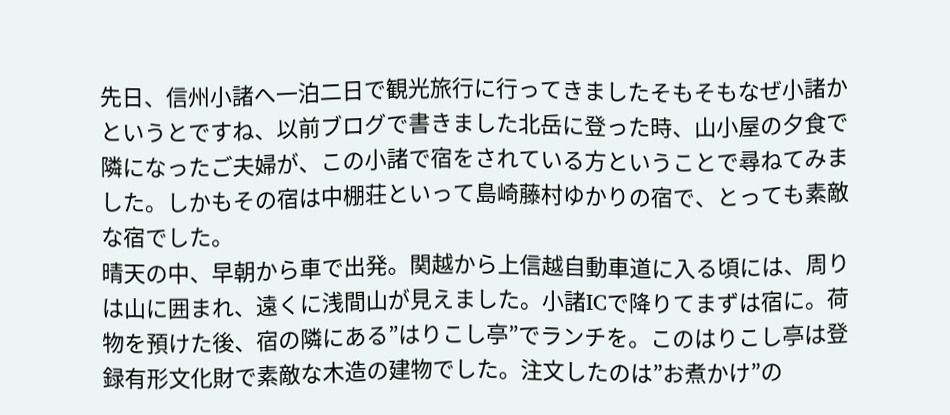先日、信州小諸へ一泊二日で観光旅行に行ってきましたそもそもなぜ小諸かというとですね、以前ブログで書きました北岳に登った時、山小屋の夕食で隣になったご夫婦が、この小諸で宿をされている方ということで尋ねてみました。しかもその宿は中棚荘といって島崎藤村ゆかりの宿で、とっても素敵な宿でした。
晴天の中、早朝から車で出発。関越から上信越自動車道に入る頃には、周りは山に囲まれ、遠くに浅間山が見えました。小諸ICで降りてまずは宿に。荷物を預けた後、宿の隣にある”はりこし亭”でランチを。このはりこし亭は登録有形文化財で素敵な木造の建物でした。注文したのは”お煮かけ”の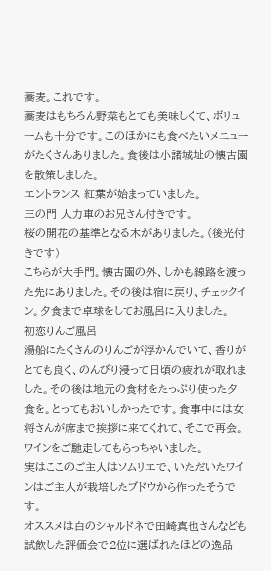蕎麦。これです。
蕎麦はもちろん野菜もとても美味しくて、ボリュームも十分です。このほかにも食べたいメニューがたくさんありました。食後は小諸城址の懐古園を散策しました。
エントランス 紅葉が始まっていました。
三の門 人力車のお兄さん付きです。
桜の開花の基準となる木がありました。(後光付きです)
こちらが大手門。懐古園の外、しかも線路を渡った先にありました。その後は宿に戻り、チェックイン。夕食まで卓球をしてお風呂に入りました。
初恋りんご風呂
湯船にたくさんのりんごが浮かんでいて、香りがとても良く、のんびり浸って日頃の疲れが取れました。その後は地元の食材をたっぷり使った夕食を。とってもおいしかったです。食事中には女将さんが席まで挨拶に来てくれて、そこで再会。ワインをご馳走してもらっちゃいました。
実はここのご主人はソムリエで、いただいたワインはご主人が栽培したブドウから作ったそうです。
オススメは白のシャルドネで田崎真也さんなども試飲した評価会で2位に選ばれたほどの逸品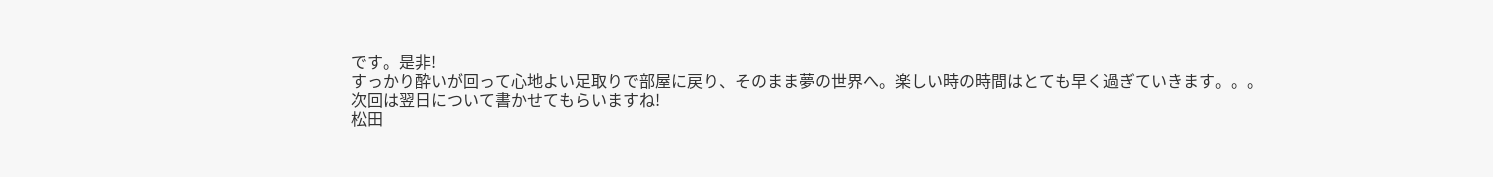です。是非!
すっかり酔いが回って心地よい足取りで部屋に戻り、そのまま夢の世界へ。楽しい時の時間はとても早く過ぎていきます。。。
次回は翌日について書かせてもらいますね!
松田